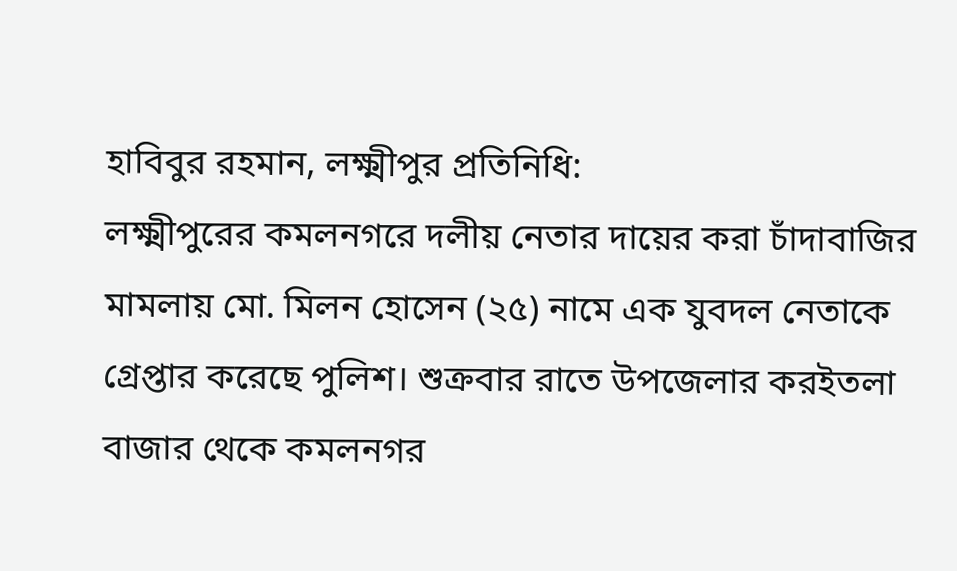হাবিবুর রহমান, লক্ষ্মীপুর প্রতিনিধি:
লক্ষ্মীপুরের কমলনগরে দলীয় নেতার দায়ের করা চাঁদাবাজির মামলায় মো. মিলন হোসেন (২৫) নামে এক যুবদল নেতাকে গ্রেপ্তার করেছে পুলিশ। শুক্রবার রাতে উপজেলার করইতলা বাজার থেকে কমলনগর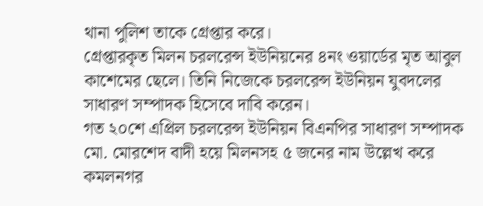থানা পুলিশ তাকে গ্রেপ্তার করে।
গ্রেপ্তারকৃত মিলন চরলরেন্স ইউনিয়নের ৪নং ওয়ার্ডের মৃত আবুল কাশেমের ছেলে। তিনি নিজেকে চরলরেন্স ইউনিয়ন যুবদলের সাধারণ সম্পাদক হিসেবে দাবি করেন।
গত ২০শে এপ্রিল চরলরেন্স ইউনিয়ন বিএনপির সাধারণ সম্পাদক মো. মোরশেদ বাদী হয়ে মিলনসহ ৫ জনের নাম উল্লেখ করে কমলনগর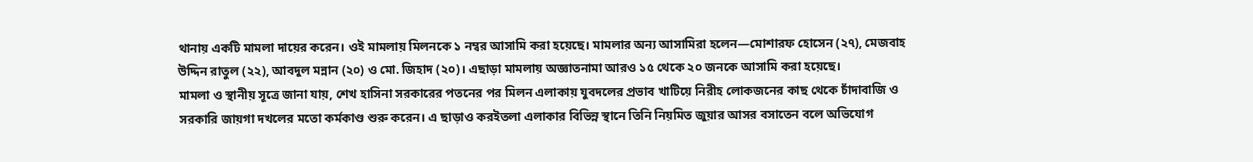থানায় একটি মামলা দায়ের করেন। ওই মামলায় মিলনকে ১ নম্বর আসামি করা হয়েছে। মামলার অন্য আসামিরা হলেন—মোশারফ হোসেন (২৭), মেজবাহ উদ্দিন রাতুল (২২), আবদুল মন্নান (২০) ও মো. জিহাদ (২০)। এছাড়া মামলায় অজ্ঞাতনামা আরও ১৫ থেকে ২০ জনকে আসামি করা হয়েছে।
মামলা ও স্থানীয় সূত্রে জানা যায়, শেখ হাসিনা সরকারের পতনের পর মিলন এলাকায় যুবদলের প্রভাব খাটিয়ে নিরীহ লোকজনের কাছ থেকে চাঁদাবাজি ও সরকারি জায়গা দখলের মতো কর্মকাণ্ড শুরু করেন। এ ছাড়াও করইতলা এলাকার বিভিন্ন স্থানে তিনি নিয়মিত জুয়ার আসর বসাতেন বলে অভিযোগ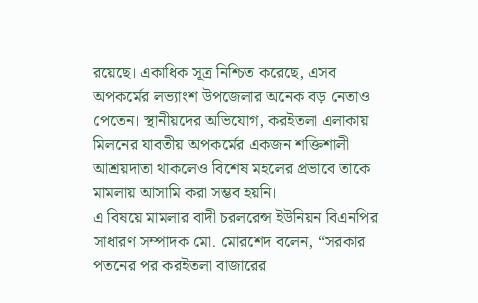রয়েছে। একাধিক সূত্র নিশ্চিত করেছে, এসব অপকর্মের লভ্যাংশ উপজেলার অনেক বড় নেতাও পেতেন। স্থানীয়দের অভিযোগ, করইতলা এলাকায় মিলনের যাবতীয় অপকর্মের একজন শক্তিশালী আশ্রয়দাতা থাকলেও বিশেষ মহলের প্রভাবে তাকে মামলায় আসামি করা সম্ভব হয়নি।
এ বিষয়ে মামলার বাদী চরলরেন্স ইউনিয়ন বিএনপির সাধারণ সম্পাদক মো. মোরশেদ বলেন, “সরকার পতনের পর করইতলা বাজারের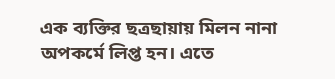এক ব্যক্তির ছত্রছায়ায় মিলন নানা অপকর্মে লিপ্ত হন। এতে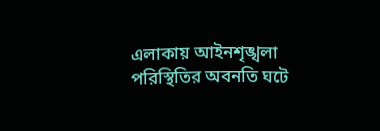এলাকায় আইনশৃঙ্খলা পরিস্থিতির অবনতি ঘটে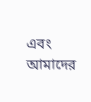এবং আমাদের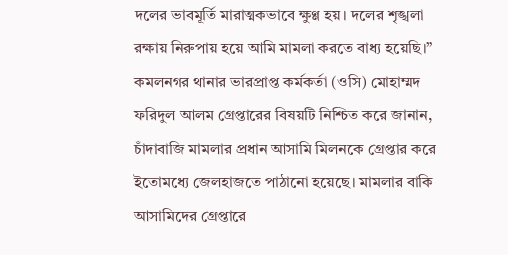দলের ভাবমূর্তি মারাত্মকভাবে ক্ষুণ্ণ হয়। দলের শৃঙ্খলা রক্ষায় নিরুপায় হয়ে আমি মামলা করতে বাধ্য হয়েছি।”
কমলনগর থানার ভারপ্রাপ্ত কর্মকর্তা (ওসি) মোহাম্মদ ফরিদুল আলম গ্রেপ্তারের বিষয়টি নিশ্চিত করে জানান, চাঁদাবাজি মামলার প্রধান আসামি মিলনকে গ্রেপ্তার করে ইতোমধ্যে জেলহাজতে পাঠানো হয়েছে। মামলার বাকি আসামিদের গ্রেপ্তারে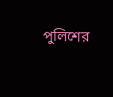পুলিশের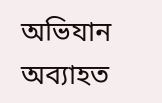অভিযান অব্যাহত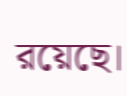রয়েছে।